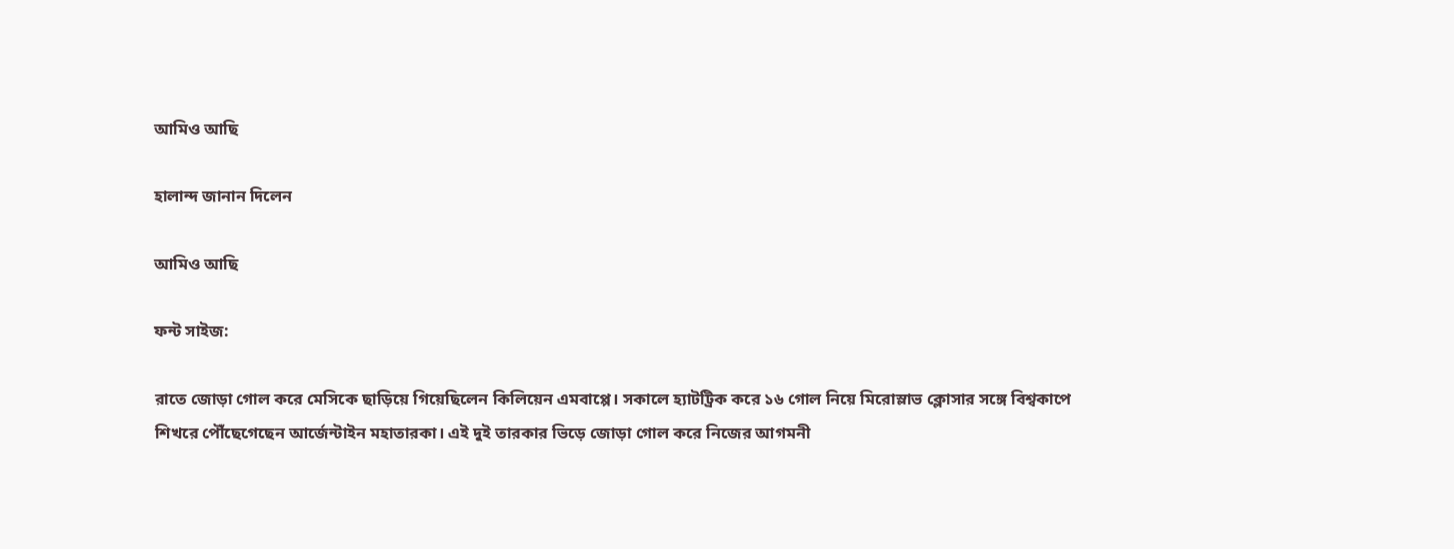আমিও আছি

হালান্দ জানান দিলেন

আমিও আছি

ফন্ট সাইজ:

রাতে জোড়া গোল করে মেসিকে ছাড়িয়ে গিয়েছিলেন কিলিয়েন এমবাপ্পে। সকালে হ্যাটট্রিক করে ১৬ গোল নিয়ে মিরোস্লাভ ক্লোসার সঙ্গে বিশ্বকাপে শিখরে পৌঁছেগেছেন আর্জেন্টাইন মহাতারকা। এই দুই তারকার ভিড়ে জোড়া গোল করে নিজের আগমনী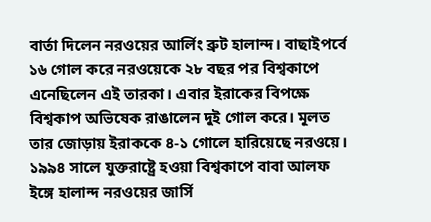বার্তা দিলেন নরওয়ের আর্লিং ব্রুট হালান্দ। বাছাইপর্বে ১৬ গোল করে নরওয়েকে ২৮ বছর পর বিশ্বকাপে এনেছিলেন এই তারকা। এবার ইরাকের বিপক্ষে বিশ্বকাপ অভিষেক রাঙালেন দুই গোল করে। মূলত তার জোড়ায় ইরাককে ৪-১ গোলে হারিয়েছে নরওয়ে। ১৯৯৪ সালে যুক্তরাষ্ট্রে হওয়া বিশ্বকাপে বাবা আলফ ইঙ্গে হালান্দ নরওয়ের জার্সি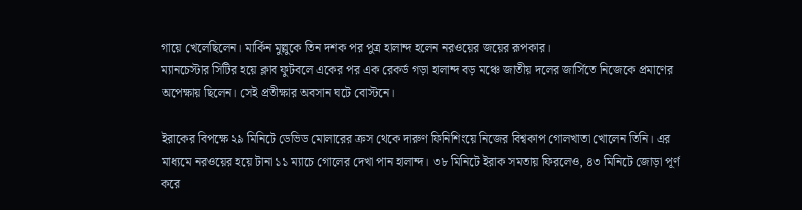গায়ে খেলেছিলেন। মার্কিন মুল্লুকে তিন দশক পর পুত্র হালান্দ হলেন নরওয়ের জয়ের রূপকার।
ম্যানচেস্টার সিটির হয়ে ক্লাব ফুটবলে একের পর এক রেকর্ড গড়া হালান্দ বড় মঞ্চে জাতীয় দলের জার্সিতে নিজেকে প্রমাণের অপেক্ষায় ছিলেন। সেই প্রতীক্ষার অবসান ঘটে বোস্টনে।

ইরাকের বিপক্ষে ২৯ মিনিটে ডেভিড মোলারের ক্রস থেকে দারুণ ফিনিশিংয়ে নিজের বিশ্বকাপ গোলখাতা খোলেন তিনি। এর মাধ্যমে নরওয়ের হয়ে টানা ১১ ম্যাচে গোলের দেখা পান হালান্দ। ৩৮ মিনিটে ইরাক সমতায় ফিরলেও, ৪৩ মিনিটে জোড়া পূর্ণ করে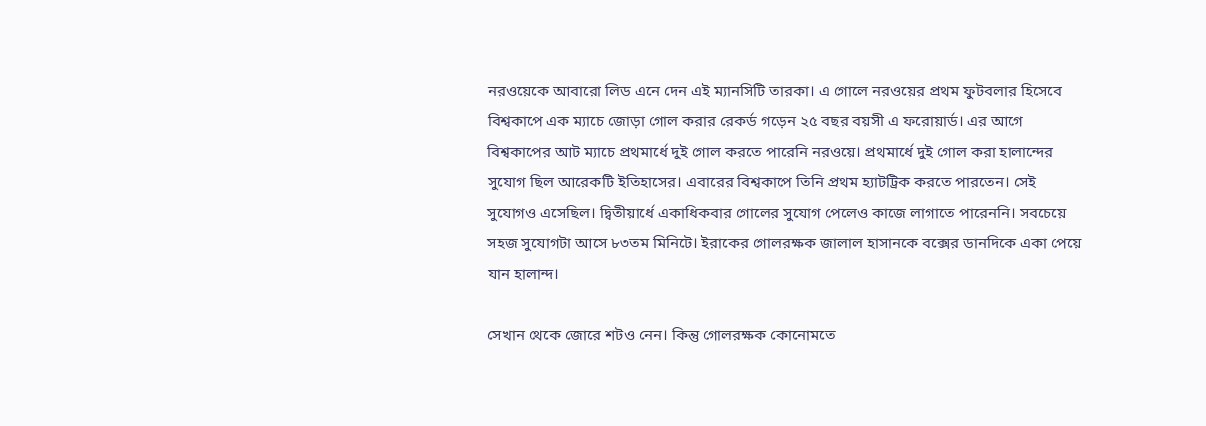নরওয়েকে আবারো লিড এনে দেন এই ম্যানসিটি তারকা। এ গোলে নরওয়ের প্রথম ফুটবলার হিসেবে বিশ্বকাপে এক ম্যাচে জোড়া গোল করার রেকর্ড গড়েন ২৫ বছর বয়সী এ ফরোয়ার্ড। এর আগে বিশ্বকাপের আট ম্যাচে প্রথমার্ধে দুই গোল করতে পারেনি নরওয়ে। প্রথমার্ধে দুই গোল করা হালান্দের সুযোগ ছিল আরেকটি ইতিহাসের। এবারের বিশ্বকাপে তিনি প্রথম হ্যাটট্রিক করতে পারতেন। সেই সুযোগও এসেছিল। দ্বিতীয়ার্ধে একাধিকবার গোলের সুযোগ পেলেও কাজে লাগাতে পারেননি। সবচেয়ে সহজ সুযোগটা আসে ৮৩তম মিনিটে। ইরাকের গোলরক্ষক জালাল হাসানকে বক্সের ডানদিকে একা পেয়ে যান হালান্দ।

সেখান থেকে জোরে শটও নেন। কিন্তু গোলরক্ষক কোনোমতে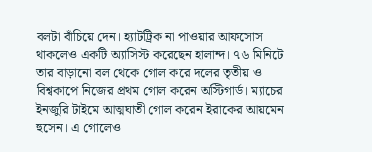বলটা বাঁচিয়ে দেন। হ্যাটট্রিক না পাওয়ার আফসোস থাকলেও একটি অ্যাসিস্ট করেছেন হালান্দ। ৭৬ মিনিটে তার বাড়ানো বল থেকে গোল করে দলের তৃতীয় ও বিশ্বকাপে নিজের প্রথম গোল করেন অস্টিগার্ড। ম্যাচের ইনজুরি টাইমে আত্মঘাতী গোল করেন ইরাকের আয়মেন হুসেন। এ গোলেও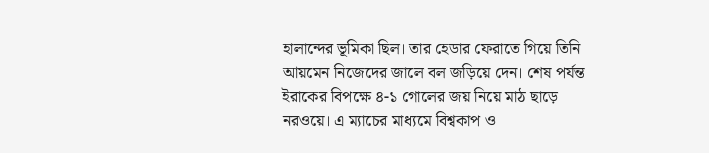হালান্দের ভূমিকা ছিল। তার হেডার ফেরাতে গিয়ে তিনি আয়মেন নিজেদের জালে বল জড়িয়ে দেন। শেষ পর্যন্ত ইরাকের বিপক্ষে ৪-১ গোলের জয় নিয়ে মাঠ ছাড়ে নরওয়ে। এ ম্যাচের মাধ্যমে বিশ্বকাপ ও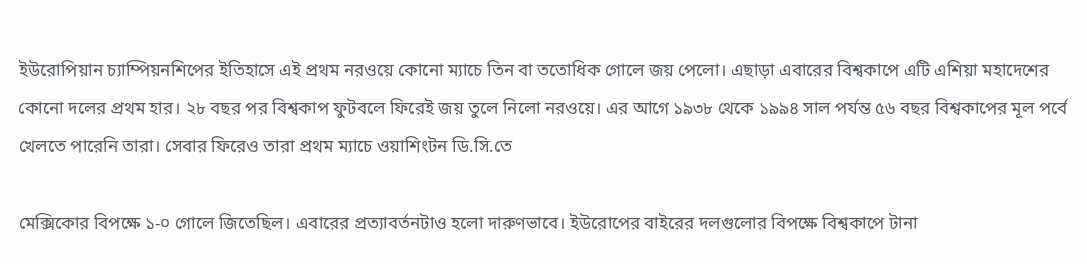ইউরোপিয়ান চ্যাম্পিয়নশিপের ইতিহাসে এই প্রথম নরওয়ে কোনো ম্যাচে তিন বা ততোধিক গোলে জয় পেলো। এছাড়া এবারের বিশ্বকাপে এটি এশিয়া মহাদেশের কোনো দলের প্রথম হার। ২৮ বছর পর বিশ্বকাপ ফুটবলে ফিরেই জয় তুলে নিলো নরওয়ে। এর আগে ১৯৩৮ থেকে ১৯৯৪ সাল পর্যন্ত ৫৬ বছর বিশ্বকাপের মূল পর্বে খেলতে পারেনি তারা। সেবার ফিরেও তারা প্রথম ম্যাচে ওয়াশিংটন ডি.সি.তে

মেক্সিকোর বিপক্ষে ১-০ গোলে জিতেছিল। এবারের প্রত্যাবর্তনটাও হলো দারুণভাবে। ইউরোপের বাইরের দলগুলোর বিপক্ষে বিশ্বকাপে টানা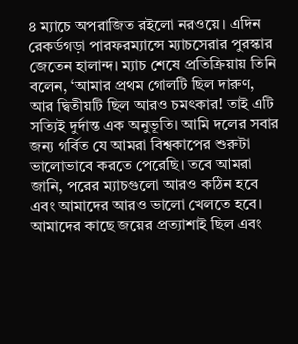৪ ম্যাচে অপরাজিত রইলো নরওয়ে। এদিন রেকর্ডগড়া পারফরম্যান্সে ম্যাচসেরার পুরস্কার জেতেন হালান্দ। ম্যাচ শেষে প্রতিক্রিয়ায় তিনি বলেন, ‘আমার প্রথম গোলটি ছিল দারুণ, আর দ্বিতীয়টি ছিল আরও চমৎকার! তাই এটি সত্যিই দুর্দান্ত এক অনুভূতি। আমি দলের সবার জন্য গর্বিত যে আমরা বিশ্বকাপের শুরুটা ভালোভাবে করতে পেরেছি। তবে আমরা জানি, পরের ম্যাচগুলো আরও কঠিন হবে এবং আমাদের আরও ভালো খেলতে হবে। আমাদের কাছে জয়ের প্রত্যাশাই ছিল এবং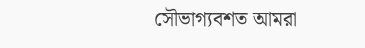সৌভাগ্যবশত আমরা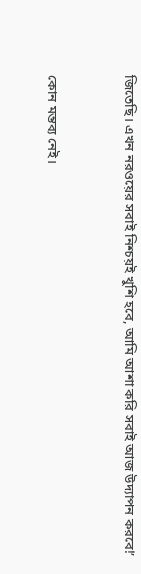জিতেছি। এখন নরওয়ের সবাই নিশ্চয়ই খুশি হবে, আমি আশা করি সবাই আজ উদ্যাপন করবে!’


কোন মন্তব্য নেই।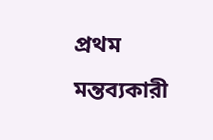প্রথম মন্তব্যকারী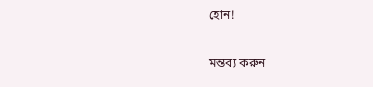হোন!

মন্তব্য করুন